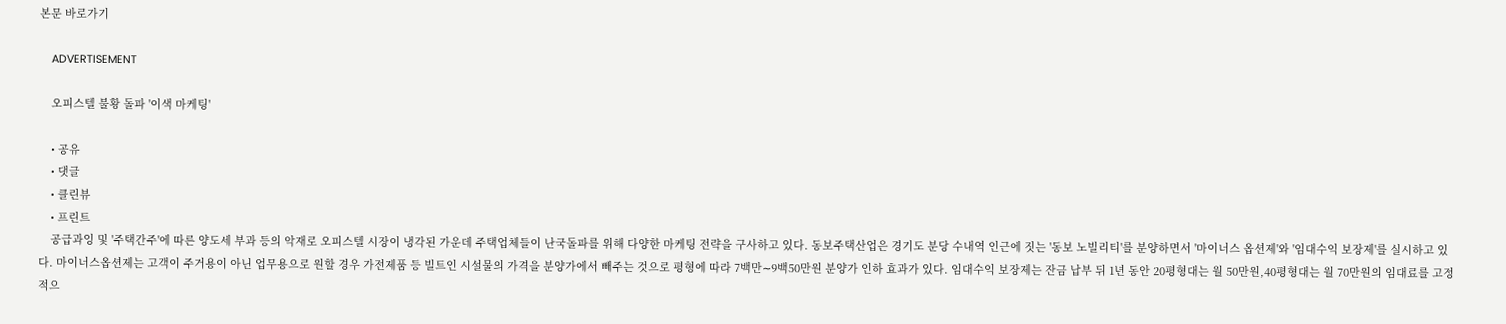본문 바로가기

    ADVERTISEMENT

    오피스텔 불황 돌파 '이색 마케팅'

    • 공유
    • 댓글
    • 클린뷰
    • 프린트
    공급과잉 및 '주택간주'에 따른 양도세 부과 등의 악재로 오피스텔 시장이 냉각된 가운데 주택업체들이 난국돌파를 위해 다양한 마케팅 전략을 구사하고 있다. 동보주택산업은 경기도 분당 수내역 인근에 짓는 '동보 노빌리티'를 분양하면서 '마이너스 옵션제'와 '임대수익 보장제'를 실시하고 있다. 마이너스옵션제는 고객이 주거용이 아닌 업무용으로 원할 경우 가전제품 등 빌트인 시설물의 가격을 분양가에서 빼주는 것으로 평형에 따라 7백만∼9백50만원 분양가 인하 효과가 있다. 임대수익 보장제는 잔금 납부 뒤 1년 동안 20평형대는 월 50만원,40평형대는 월 70만원의 임대료를 고정적으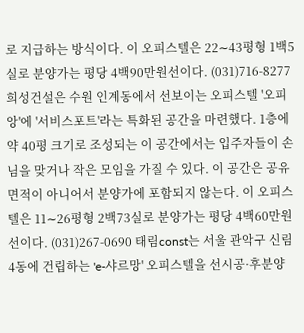로 지급하는 방식이다. 이 오피스텔은 22∼43평형 1백5실로 분양가는 평당 4백90만원선이다. (031)716-8277 희성건설은 수원 인계동에서 선보이는 오피스텔 '오피앙'에 '서비스포트'라는 특화된 공간을 마련했다. 1층에 약 40평 크기로 조성되는 이 공간에서는 입주자들이 손님을 맞거나 작은 모임을 가질 수 있다. 이 공간은 공유면적이 아니어서 분양가에 포함되지 않는다. 이 오피스텔은 11∼26평형 2백73실로 분양가는 평당 4백60만원선이다. (031)267-0690 태림const는 서울 관악구 신림4동에 건립하는 'e-샤르망' 오피스텔을 선시공·후분양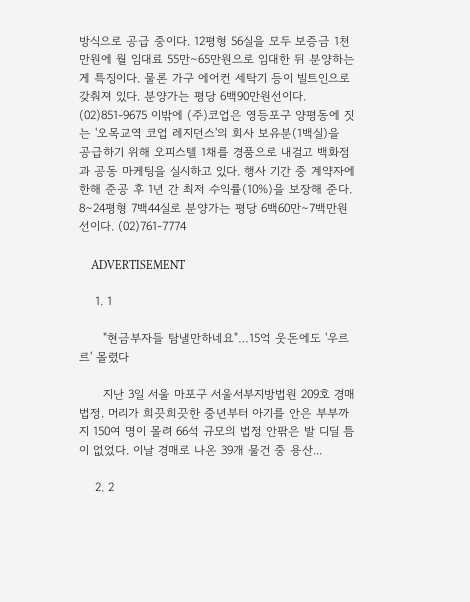방식으로 공급 중이다. 12평형 56실을 모두 보증금 1천만원에 월 임대료 55만∼65만원으로 임대한 뒤 분양하는 게 특징이다. 물론 가구 에어컨 세탁기 등이 빌트인으로 갖춰져 있다. 분양가는 평당 6백90만원선이다. (02)851-9675 이밖에 (주)코업은 영등포구 양평동에 짓는 '오목교역 코업 레지던스'의 회사 보유분(1백실)을 공급하기 위해 오피스텔 1채를 경품으로 내걸고 백화점과 공동 마케팅을 실시하고 있다. 행사 기간 중 계약자에 한해 준공 후 1년 간 최저 수익률(10%)을 보장해 준다. 8∼24평형 7백44실로 분양가는 평당 6백60만∼7백만원선이다. (02)761-7774

    ADVERTISEMENT

    1. 1

      "현금부자들 탐낼만하네요"…15억 웃돈에도 '우르르' 몰렸다

      지난 3일 서울 마포구 서울서부지방법원 209호 경매법정. 머리가 희끗희끗한 중년부터 아기를 안은 부부까지 150여 명이 몰려 66석 규모의 법정 안팎은 발 디딜 틈이 없었다. 이날 경매로 나온 39개 물건 중 용산...

    2. 2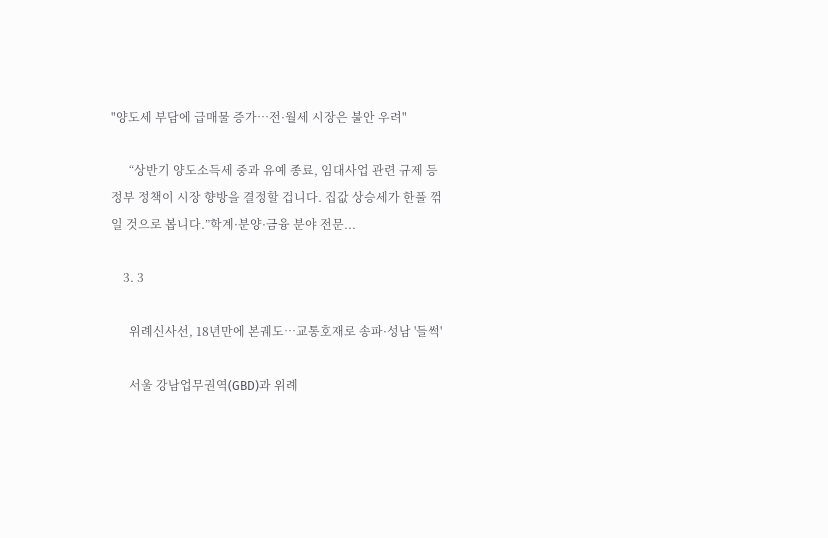"양도세 부담에 급매물 증가…전·월세 시장은 불안 우려"

      “상반기 양도소득세 중과 유예 종료, 임대사업 관련 규제 등 정부 정책이 시장 향방을 결정할 겁니다. 집값 상승세가 한풀 꺾일 것으로 봅니다.”학계·분양·금융 분야 전문...

    3. 3

      위례신사선, 18년만에 본궤도…교통호재로 송파·성남 '들썩'

      서울 강남업무권역(GBD)과 위례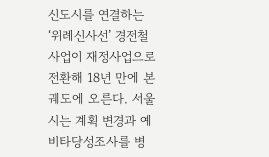신도시를 연결하는 ‘위례신사선’ 경전철 사업이 재정사업으로 전환해 18년 만에 본궤도에 오른다. 서울시는 계획 변경과 예비타당성조사를 병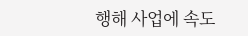행해 사업에 속도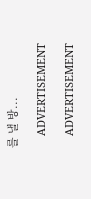를 낼 방...

    ADVERTISEMENT

    ADVERTISEMENT